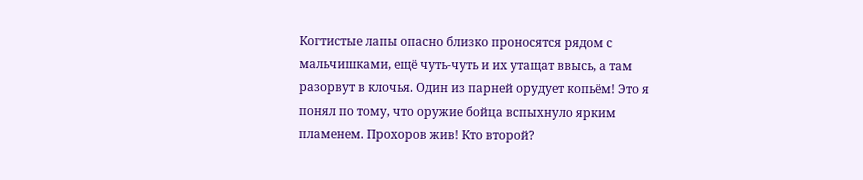Когтистые лапы опасно близко проносятся рядом с мальчишками, ещё чуть-чуть и их утащат ввысь, а там разорвут в клочья. Один из парней орудует копьём! Это я понял по тому, что оружие бойца вспыхнуло ярким пламенем. Прохоров жив! Кто второй?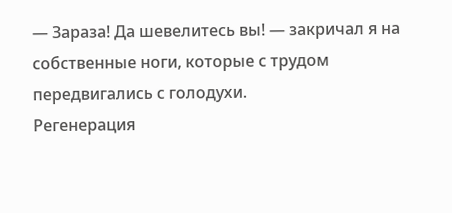— Зараза! Да шевелитесь вы! — закричал я на собственные ноги, которые с трудом передвигались с голодухи.
Регенерация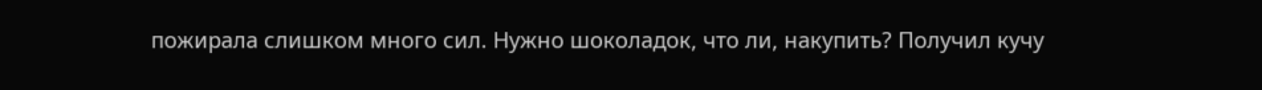пожирала слишком много сил. Нужно шоколадок, что ли, накупить? Получил кучу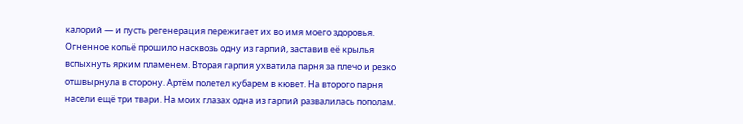калорий — и пусть регенерация пережигает их во имя моего здоровья.
Огненное копьё прошило насквозь одну из гарпий, заставив её крылья вспыхнуть ярким пламенем. Вторая гарпия ухватила парня за плечо и резко отшвырнула в сторону. Артём полетел кубарем в кювет. На второго парня насели ещё три твари. На моих глазах одна из гарпий развалилась пополам.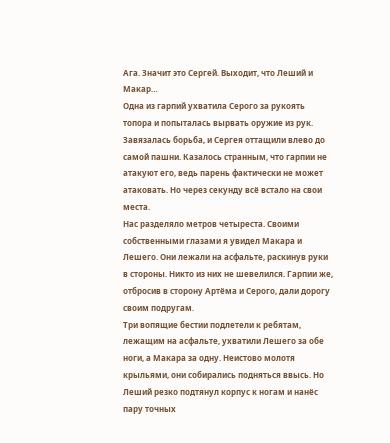Ага. Значит это Сергей. Выходит, что Леший и Макар…
Одна из гарпий ухватила Серого за рукоять топора и попыталась вырвать оружие из рук. Завязалась борьба, и Сергея оттащили влево до самой пашни. Казалось странным, что гарпии не атакуют его, ведь парень фактически не может атаковать. Но через секунду всё встало на свои места.
Нас разделяло метров четыреста. Своими собственными глазами я увидел Макара и Лешего. Они лежали на асфальте, раскинув руки в стороны. Никто из них не шевелился. Гарпии же, отбросив в сторону Артёма и Серого, дали дорогу своим подругам.
Три вопящие бестии подлетели к ребятам, лежащим на асфальте, ухватили Лешего за обе ноги, а Макара за одну. Неистово молотя крыльями, они собирались подняться ввысь. Но Леший резко подтянул корпус к ногам и нанёс пару точных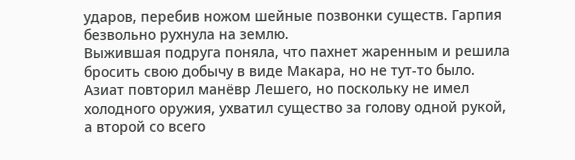ударов, перебив ножом шейные позвонки существ. Гарпия безвольно рухнула на землю.
Выжившая подруга поняла, что пахнет жаренным и решила бросить свою добычу в виде Макара, но не тут-то было. Азиат повторил манёвр Лешего, но поскольку не имел холодного оружия, ухватил существо за голову одной рукой, а второй со всего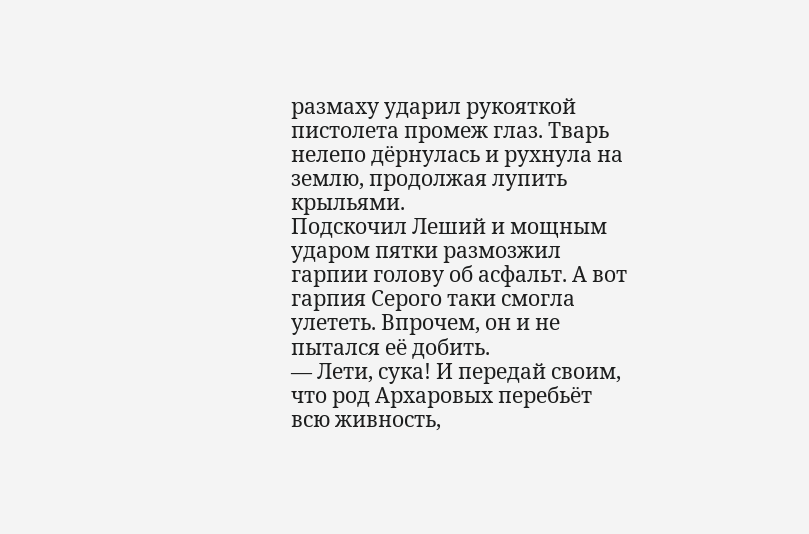размаху ударил рукояткой пистолета промеж глаз. Тварь нелепо дёрнулась и рухнула на землю, продолжая лупить крыльями.
Подскочил Леший и мощным ударом пятки размозжил гарпии голову об асфальт. А вот гарпия Серого таки смогла улететь. Впрочем, он и не пытался её добить.
— Лети, сука! И передай своим, что род Архаровых перебьёт всю живность,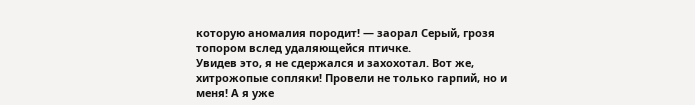которую аномалия породит! — заорал Серый, грозя топором вслед удаляющейся птичке.
Увидев это, я не сдержался и захохотал. Вот же, хитрожопые сопляки! Провели не только гарпий, но и меня! А я уже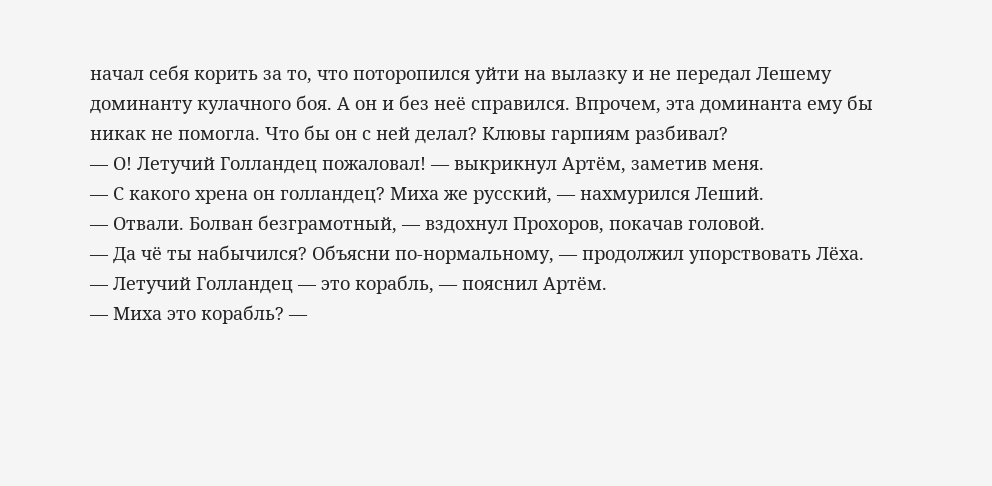начал себя корить за то, что поторопился уйти на вылазку и не передал Лешему доминанту кулачного боя. А он и без неё справился. Впрочем, эта доминанта ему бы никак не помогла. Что бы он с ней делал? Клювы гарпиям разбивал?
— О! Летучий Голландец пожаловал! — выкрикнул Артём, заметив меня.
— С какого хрена он голландец? Миха же русский, — нахмурился Леший.
— Отвали. Болван безграмотный, — вздохнул Прохоров, покачав головой.
— Да чё ты набычился? Объясни по-нормальному, — продолжил упорствовать Лёха.
— Летучий Голландец — это корабль, — пояснил Артём.
— Миха это корабль? —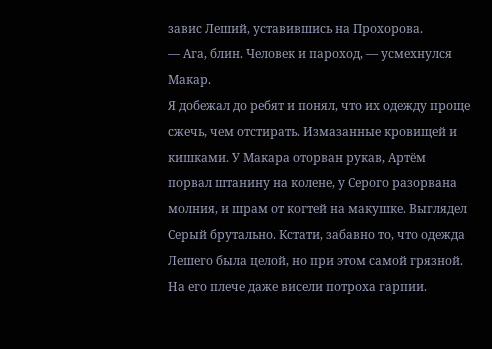завис Леший, уставившись на Прохорова.
— Ага, блин. Человек и пароход, — усмехнулся Макар.
Я добежал до ребят и понял, что их одежду проще сжечь, чем отстирать. Измазанные кровищей и кишками. У Макара оторван рукав, Артём порвал штанину на колене, у Серого разорвана молния, и шрам от когтей на макушке. Выглядел Серый брутально. Кстати, забавно то, что одежда Лешего была целой, но при этом самой грязной. На его плече даже висели потроха гарпии.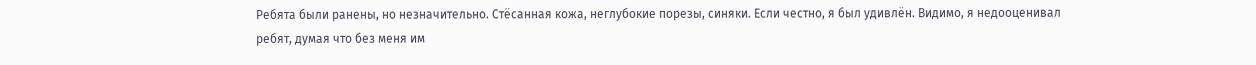Ребята были ранены, но незначительно. Стёсанная кожа, неглубокие порезы, синяки. Если честно, я был удивлён. Видимо, я недооценивал ребят, думая что без меня им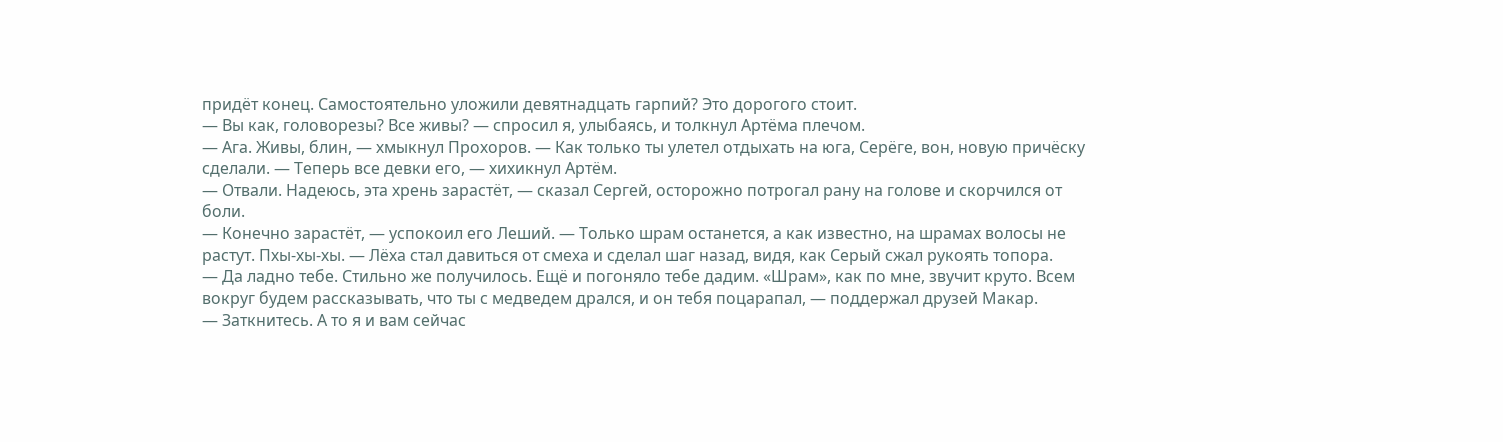придёт конец. Самостоятельно уложили девятнадцать гарпий? Это дорогого стоит.
— Вы как, головорезы? Все живы? — спросил я, улыбаясь, и толкнул Артёма плечом.
— Ага. Живы, блин, — хмыкнул Прохоров. — Как только ты улетел отдыхать на юга, Серёге, вон, новую причёску сделали. — Теперь все девки его, — хихикнул Артём.
— Отвали. Надеюсь, эта хрень зарастёт, — сказал Сергей, осторожно потрогал рану на голове и скорчился от боли.
— Конечно зарастёт, — успокоил его Леший. — Только шрам останется, а как известно, на шрамах волосы не растут. Пхы-хы-хы. — Лёха стал давиться от смеха и сделал шаг назад, видя, как Серый сжал рукоять топора.
— Да ладно тебе. Стильно же получилось. Ещё и погоняло тебе дадим. «Шрам», как по мне, звучит круто. Всем вокруг будем рассказывать, что ты с медведем дрался, и он тебя поцарапал, — поддержал друзей Макар.
— Заткнитесь. А то я и вам сейчас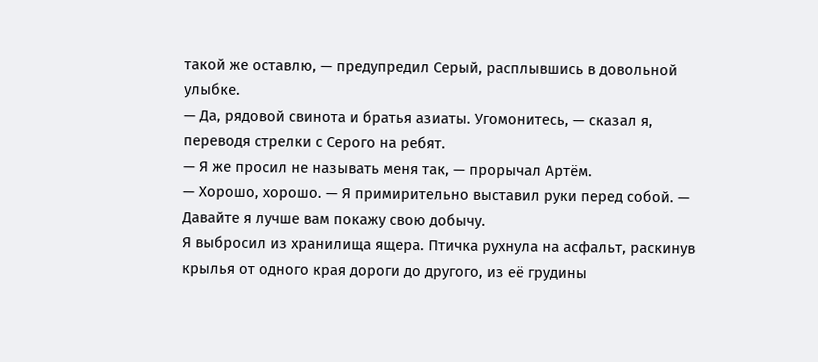такой же оставлю, — предупредил Серый, расплывшись в довольной улыбке.
— Да, рядовой свинота и братья азиаты. Угомонитесь, — сказал я, переводя стрелки с Серого на ребят.
— Я же просил не называть меня так, — прорычал Артём.
— Хорошо, хорошо. — Я примирительно выставил руки перед собой. — Давайте я лучше вам покажу свою добычу.
Я выбросил из хранилища ящера. Птичка рухнула на асфальт, раскинув крылья от одного края дороги до другого, из её грудины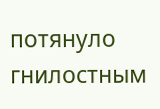потянуло гнилостным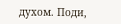духом. Поди,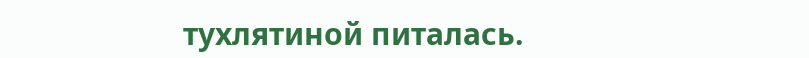тухлятиной питалась.